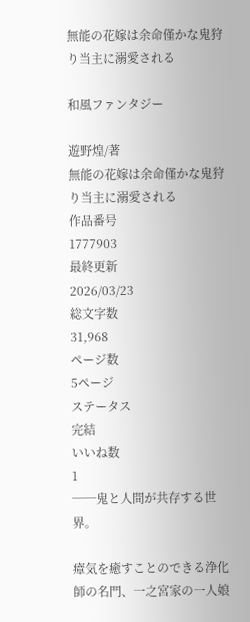無能の花嫁は余命僅かな鬼狩り当主に溺愛される

和風ファンタジー

遊野煌/著
無能の花嫁は余命僅かな鬼狩り当主に溺愛される
作品番号
1777903
最終更新
2026/03/23
総文字数
31,968
ページ数
5ページ
ステータス
完結
いいね数
1
──鬼と人間が共存する世界。

瘴気を癒すことのできる浄化師の名門、一之宮家の一人娘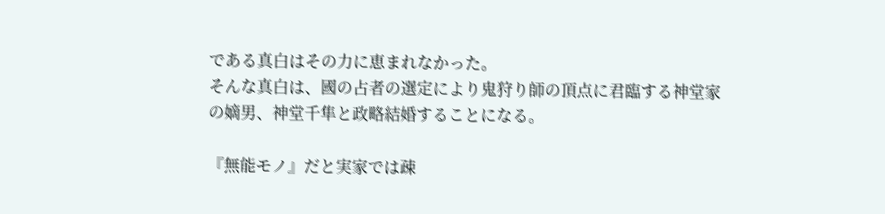である真白はその力に恵まれなかった。
そんな真白は、國の占者の選定により鬼狩り師の頂点に君臨する神堂家の嫡男、神堂千隼と政略結婚することになる。

『無能モノ』だと実家では疎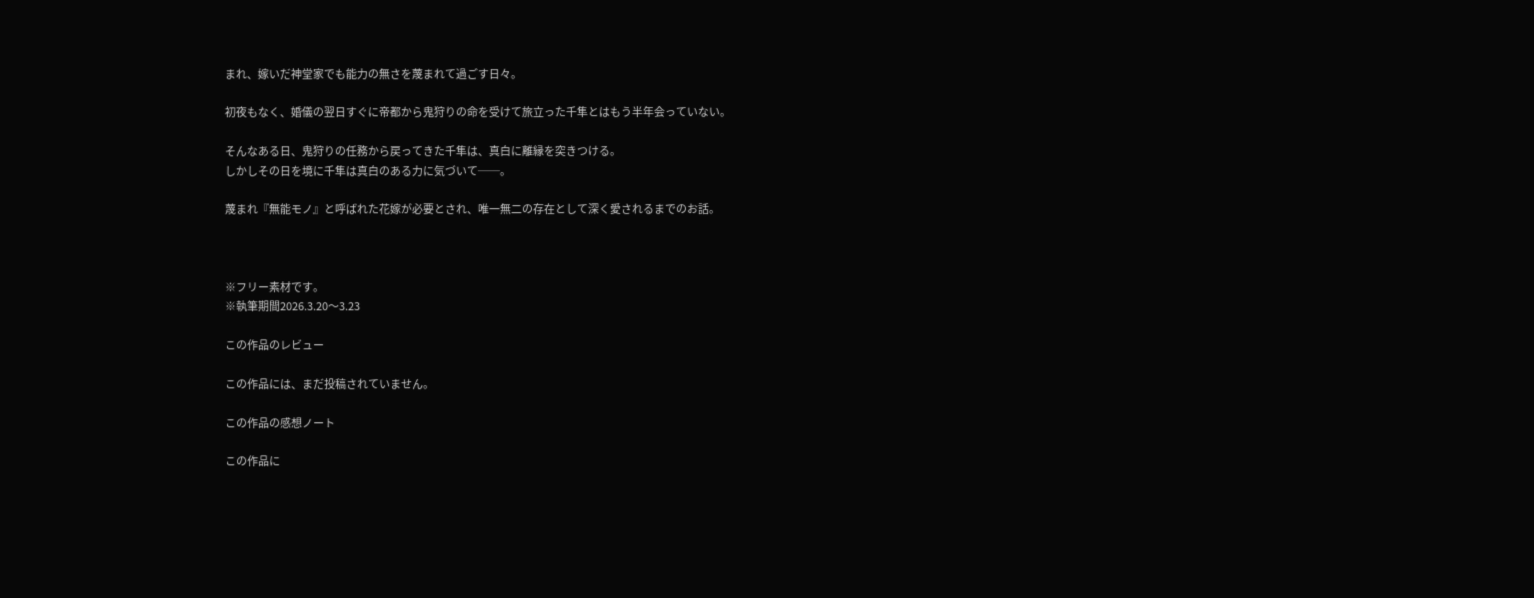まれ、嫁いだ神堂家でも能力の無さを蔑まれて過ごす日々。

初夜もなく、婚儀の翌日すぐに帝都から鬼狩りの命を受けて旅立った千隼とはもう半年会っていない。

そんなある日、鬼狩りの任務から戻ってきた千隼は、真白に離縁を突きつける。
しかしその日を境に千隼は真白のある力に気づいて──。

蔑まれ『無能モノ』と呼ばれた花嫁が必要とされ、唯一無二の存在として深く愛されるまでのお話。



※フリー素材です。
※執筆期間2026.3.20〜3.23

この作品のレビュー

この作品には、まだ投稿されていません。

この作品の感想ノート

この作品に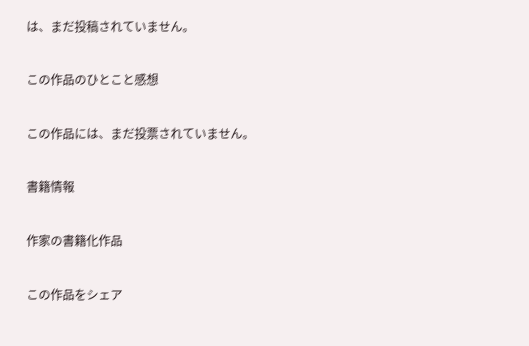は、まだ投稿されていません。

この作品のひとこと感想

この作品には、まだ投票されていません。

書籍情報

作家の書籍化作品

この作品をシェア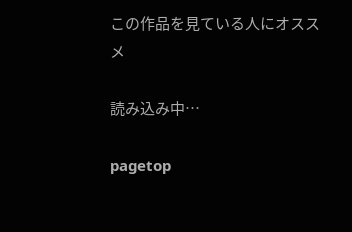この作品を見ている人にオススメ

読み込み中…

pagetop